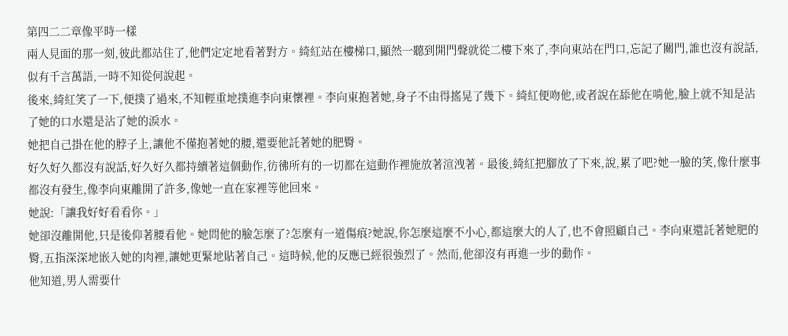第四二二章像平時一樣
兩人見面的那一刻,彼此都站住了,他們定定地看著對方。綺紅站在樓梯口,顯然一聽到開門聲就從二樓下來了,李向東站在門口,忘記了關門,誰也沒有說話,似有千言萬語,一時不知從何說起。
後來,綺紅笑了一下,便撲了過來,不知輕重地撲進李向東懷裡。李向東抱著她,身子不由得搖晃了幾下。綺紅便吻他,或者說在舔他在啃他,臉上就不知是沾了她的口水還是沾了她的淚水。
她把自己掛在他的脖子上,讓他不僅抱著她的腰,還要他託著她的肥臀。
好久好久都沒有說話,好久好久都持續著這個動作,彷彿所有的一切都在這動作裡施放著渲洩著。最後,綺紅把腳放了下來,說,累了吧?她一臉的笑,像什麼事都沒有發生,像李向東離開了許多,像她一直在家裡等他回來。
她說:「讓我好好看看你。」
她卻沒離開他,只是後仰著腰看他。她問他的臉怎麼了?怎麼有一道傷痕?她說,你怎麼這麼不小心,都這麼大的人了,也不會照顧自己。李向東還託著她肥的臀,五指深深地嵌入她的肉裡,讓她更緊地貼著自己。這時候,他的反應已經很強烈了。然而,他卻沒有再進一步的動作。
他知道,男人需要什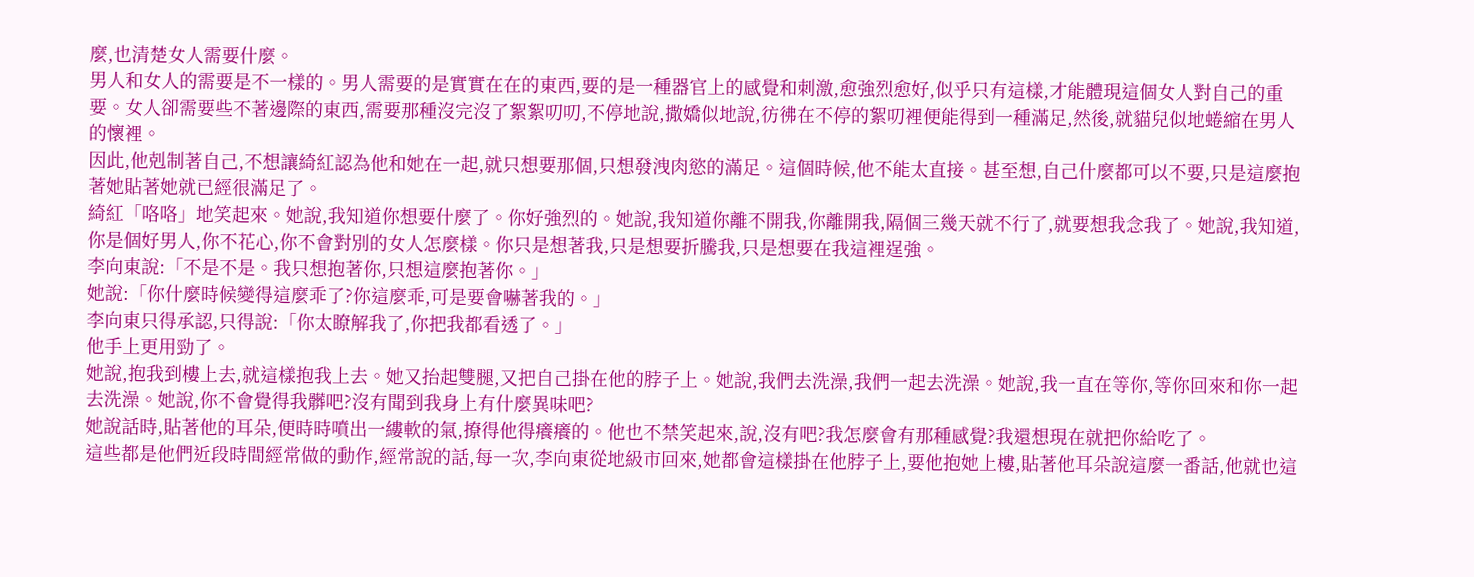麼,也清楚女人需要什麼。
男人和女人的需要是不一樣的。男人需要的是實實在在的東西,要的是一種器官上的感覺和刺激,愈強烈愈好,似乎只有這樣,才能體現這個女人對自己的重要。女人卻需要些不著邊際的東西,需要那種沒完沒了絮絮叨叨,不停地說,撒嬌似地說,彷彿在不停的絮叨裡便能得到一種滿足,然後,就貓兒似地蜷縮在男人的懷裡。
因此,他剋制著自己,不想讓綺紅認為他和她在一起,就只想要那個,只想發洩肉慾的滿足。這個時候,他不能太直接。甚至想,自己什麼都可以不要,只是這麼抱著她貼著她就已經很滿足了。
綺紅「咯咯」地笑起來。她說,我知道你想要什麼了。你好強烈的。她說,我知道你離不開我,你離開我,隔個三幾天就不行了,就要想我念我了。她說,我知道,你是個好男人,你不花心,你不會對別的女人怎麼樣。你只是想著我,只是想要折騰我,只是想要在我這裡逞強。
李向東說:「不是不是。我只想抱著你,只想這麼抱著你。」
她說:「你什麼時候變得這麼乖了?你這麼乖,可是要會嚇著我的。」
李向東只得承認,只得說:「你太瞭解我了,你把我都看透了。」
他手上更用勁了。
她說,抱我到樓上去,就這樣抱我上去。她又抬起雙腿,又把自己掛在他的脖子上。她說,我們去洗澡,我們一起去洗澡。她說,我一直在等你,等你回來和你一起去洗澡。她說,你不會覺得我髒吧?沒有聞到我身上有什麼異味吧?
她說話時,貼著他的耳朵,便時時噴出一縷軟的氣,撩得他得癢癢的。他也不禁笑起來,說,沒有吧?我怎麼會有那種感覺?我還想現在就把你給吃了。
這些都是他們近段時間經常做的動作,經常說的話,每一次,李向東從地級市回來,她都會這樣掛在他脖子上,要他抱她上樓,貼著他耳朵說這麼一番話,他就也這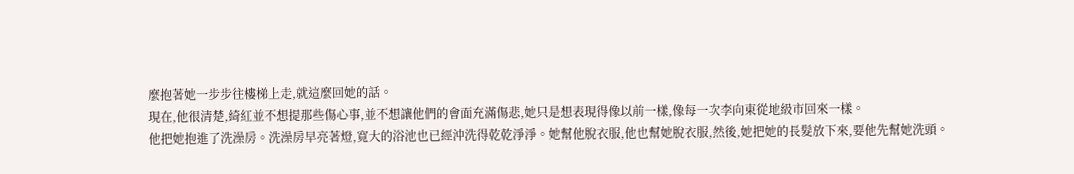麼抱著她一步步往樓梯上走,就這麼回她的話。
現在,他很清楚,綺紅並不想提那些傷心事,並不想讓他們的會面充滿傷悲,她只是想表現得像以前一樣,像每一次李向東從地級市回來一樣。
他把她抱進了洗澡房。洗澡房早亮著燈,寬大的浴池也已經沖洗得乾乾淨淨。她幫他脫衣服,他也幫她脫衣服,然後,她把她的長髮放下來,要他先幫她洗頭。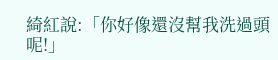綺紅說:「你好像還沒幫我洗過頭呢!」